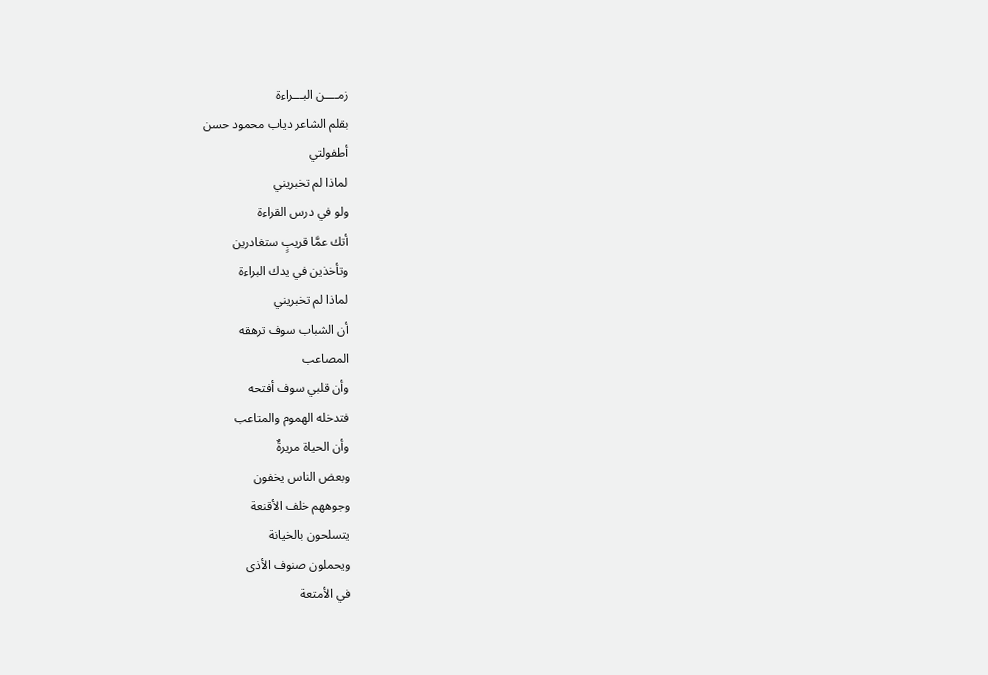زمــــن البـــراءة
بقلم الشاعر دياب محمود حسن
أطفولتي
لماذا لم تخبريني
ولو في درس القراءة
أتك عمَّا قريبٍ ستغادرين
وتأخذين في يدك البراءة
لماذا لم تخبريني
أن الشباب سوف ترهقه
المصاعب
وأن قلبي سوف أفتحه
فتدخله الهموم والمتاعب
وأن الحياة مريرةٌ
وبعض الناس يخفون
وجوههم خلف الأقنعة
يتسلحون بالخيانة
ويحملون صنوف الأذى
في الأمتعة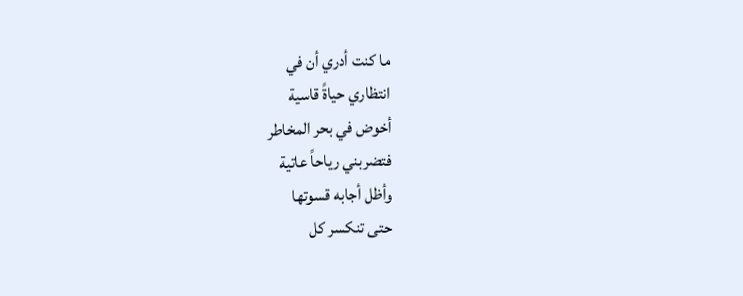ما كنت أدري أن في
انتظاري حياةً قاسية
أخوض في بحر المخاطر
فتضربني رياحاً عاتية
وأظل أجابه قسوتها
حتى تنكسر كل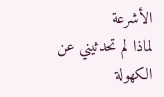الأشرعة
لماذا لم تحدثيني عن الكهولة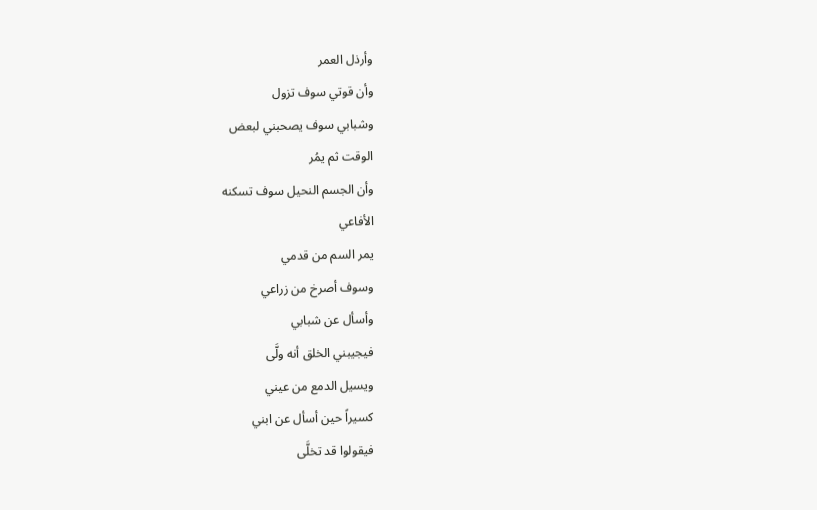وأرذل العمر
وأن قوتي سوف تزول
وشبابي سوف يصحبني لبعض
الوقت ثم يمُر
وأن الجسم النحيل سوف تسكنه
الأفاعي
يمر السم من قدمي
وسوف أصرخ من زراعي
وأسأل عن شبابي
فيجيبني الخلق أنه ولَّى
ويسيل الدمع من عيني
كسيراً حين أسأل عن ابني
فيقولوا قد تخلَّى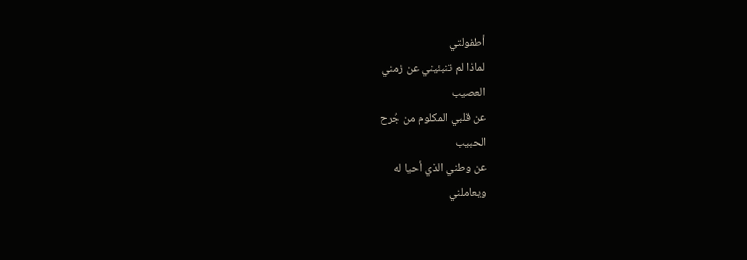أطفولتي
لماذا لم تنبئيني عن زمني
العصيب
عن قلبي المكلوم من جُرح
الحبيب
عن وطني الذي أحيا له
ويعاملني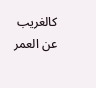كالغريب
عن العمر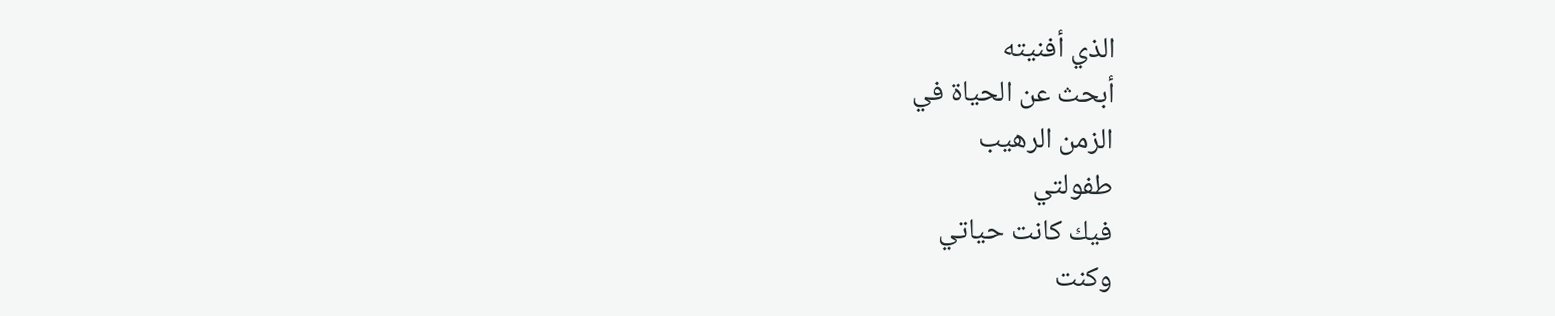الذي أفنيته
أبحث عن الحياة في
الزمن الرهيب
طفولتي
فيك كانت حياتي
وكنت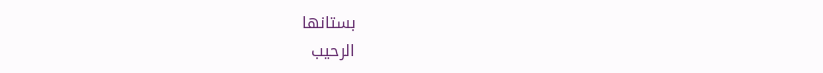بستانها
الرحيب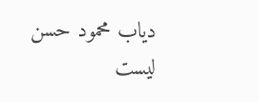دياب محمود حسن
ليست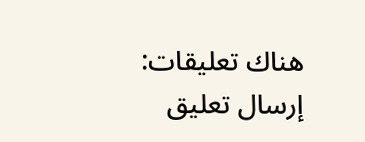هناك تعليقات:
إرسال تعليق